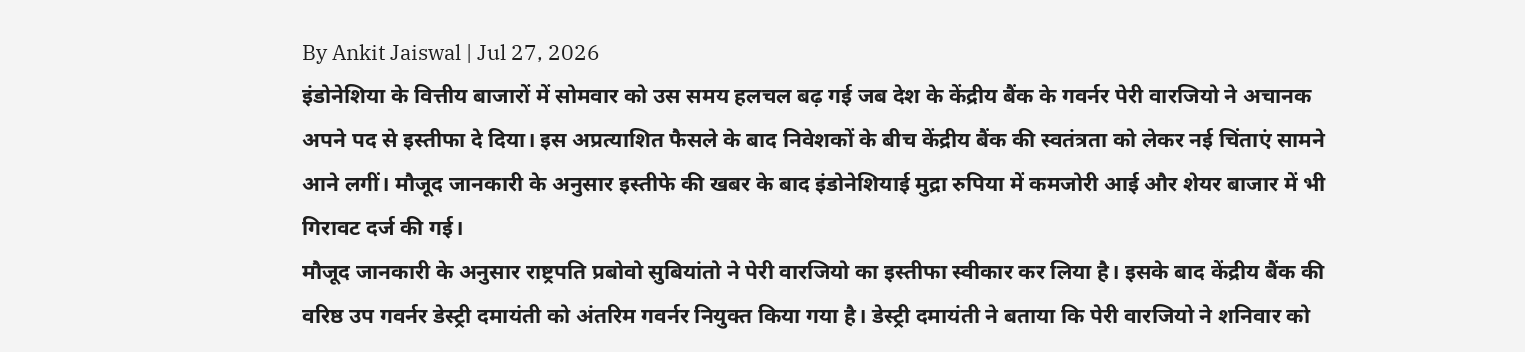By Ankit Jaiswal | Jul 27, 2026
इंडोनेशिया के वित्तीय बाजारों में सोमवार को उस समय हलचल बढ़ गई जब देश के केंद्रीय बैंक के गवर्नर पेरी वारजियो ने अचानक अपने पद से इस्तीफा दे दिया। इस अप्रत्याशित फैसले के बाद निवेशकों के बीच केंद्रीय बैंक की स्वतंत्रता को लेकर नई चिंताएं सामने आने लगीं। मौजूद जानकारी के अनुसार इस्तीफे की खबर के बाद इंडोनेशियाई मुद्रा रुपिया में कमजोरी आई और शेयर बाजार में भी गिरावट दर्ज की गई।
मौजूद जानकारी के अनुसार राष्ट्रपति प्रबोवो सुबियांतो ने पेरी वारजियो का इस्तीफा स्वीकार कर लिया है। इसके बाद केंद्रीय बैंक की वरिष्ठ उप गवर्नर डेस्ट्री दमायंती को अंतरिम गवर्नर नियुक्त किया गया है। डेस्ट्री दमायंती ने बताया कि पेरी वारजियो ने शनिवार को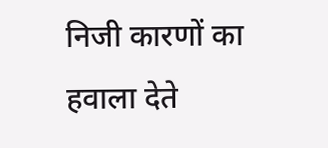निजी कारणों का हवाला देते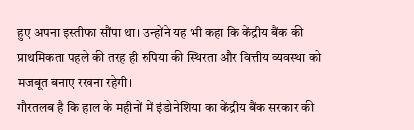हुए अपना इस्तीफा सौंपा था। उन्होंने यह भी कहा कि केंद्रीय बैंक की प्राथमिकता पहले की तरह ही रुपिया की स्थिरता और वित्तीय व्यवस्था को मजबूत बनाए रखना रहेगी।
गौरतलब है कि हाल के महीनों में इंडोनेशिया का केंद्रीय बैंक सरकार की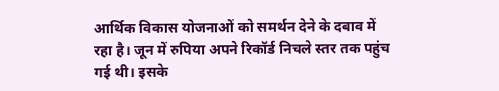आर्थिक विकास योजनाओं को समर्थन देने के दबाव में रहा है। जून में रुपिया अपने रिकॉर्ड निचले स्तर तक पहुंच गई थी। इसके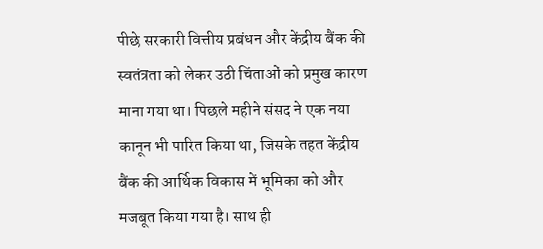पीछे सरकारी वित्तीय प्रबंधन और केंद्रीय बैंक की स्वतंत्रता को लेकर उठी चिंताओं को प्रमुख कारण माना गया था। पिछले महीने संसद ने एक नया कानून भी पारित किया था, जिसके तहत केंद्रीय बैंक की आर्थिक विकास में भूमिका को और मजबूत किया गया है। साथ ही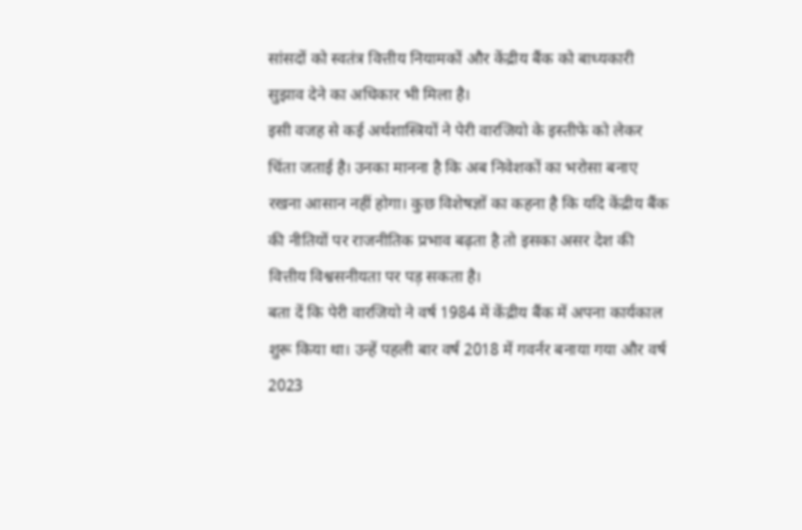सांसदों को स्वतंत्र वित्तीय नियामकों और केंद्रीय बैंक को बाध्यकारी सुझाव देने का अधिकार भी मिला है।
इसी वजह से कई अर्थशास्त्रियों ने पेरी वारजियो के इस्तीफे को लेकर चिंता जताई है। उनका मानना है कि अब निवेशकों का भरोसा बनाए रखना आसान नहीं होगा। कुछ विशेषज्ञों का कहना है कि यदि केंद्रीय बैंक की नीतियों पर राजनीतिक प्रभाव बढ़ता है तो इसका असर देश की वित्तीय विश्वसनीयता पर पड़ सकता है।
बता दें कि पेरी वारजियो ने वर्ष 1984 में केंद्रीय बैंक में अपना कार्यकाल शुरू किया था। उन्हें पहली बार वर्ष 2018 में गवर्नर बनाया गया और वर्ष 2023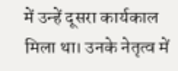में उन्हें दूसरा कार्यकाल मिला था। उनके नेतृत्व में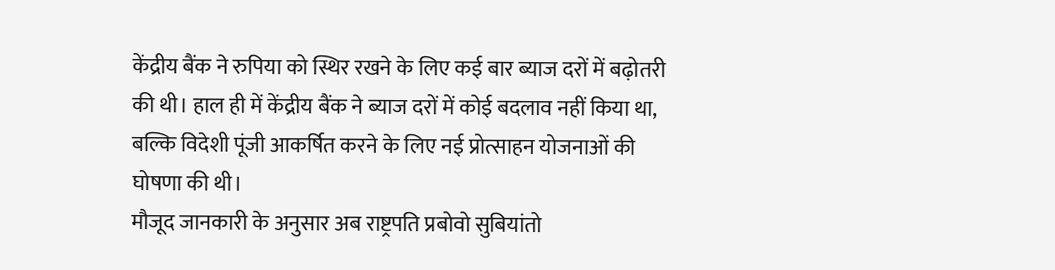केंद्रीय बैंक ने रुपिया को स्थिर रखने के लिए कई बार ब्याज दरों में बढ़ोतरी की थी। हाल ही में केंद्रीय बैंक ने ब्याज दरों में कोई बदलाव नहीं किया था, बल्कि विदेशी पूंजी आकर्षित करने के लिए नई प्रोत्साहन योजनाओं की घोषणा की थी।
मौजूद जानकारी के अनुसार अब राष्ट्रपति प्रबोवो सुबियांतो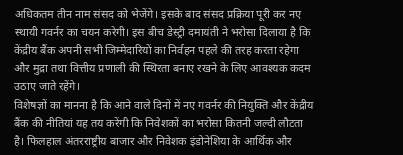अधिकतम तीन नाम संसद को भेजेंगे। इसके बाद संसद प्रक्रिया पूरी कर नए स्थायी गवर्नर का चयन करेगी। इस बीच डेस्ट्री दमायंती ने भरोसा दिलाया है कि केंद्रीय बैंक अपनी सभी जिम्मेदारियों का निर्वहन पहले की तरह करता रहेगा और मुद्रा तथा वित्तीय प्रणाली की स्थिरता बनाए रखने के लिए आवश्यक कदम उठाए जाते रहेंगे।
विशेषज्ञों का मानना है कि आने वाले दिनों में नए गवर्नर की नियुक्ति और केंद्रीय बैंक की नीतियां यह तय करेंगी कि निवेशकों का भरोसा कितनी जल्दी लौटता है। फिलहाल अंतरराष्ट्रीय बाजार और निवेशक इंडोनेशिया के आर्थिक और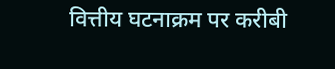वित्तीय घटनाक्रम पर करीबी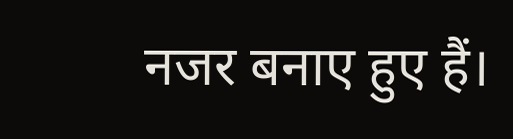नजर बनाए हुए हैं।